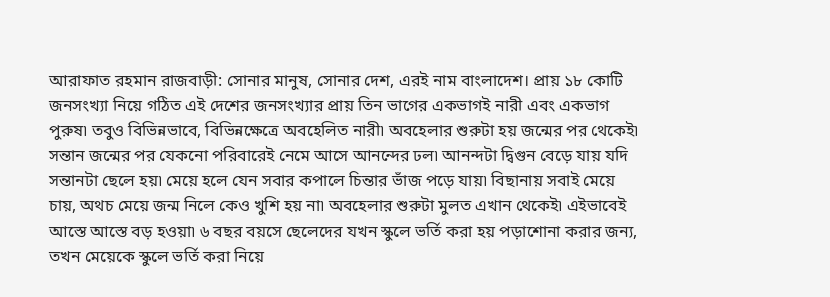আরাফাত রহমান রাজবাড়ী: সোনার মানুষ, সোনার দেশ, এরই নাম বাংলাদেশ। প্রায় ১৮ কোটি জনসংখ্যা নিয়ে গঠিত এই দেশের জনসংখ্যার প্রায় তিন ভাগের একভাগই নারী এবং একভাগ পুরুষ৷ তবুও বিভিন্নভাবে, বিভিন্নক্ষেত্রে অবহেলিত নারী৷ অবহেলার শুরুটা হয় জন্মের পর থেকেই৷ সন্তান জন্মের পর যেকনো পরিবারেই নেমে আসে আনন্দের ঢল৷ আনন্দটা দ্বিগুন বেড়ে যায় যদি সন্তানটা ছেলে হয়৷ মেয়ে হলে যেন সবার কপালে চিন্তার ভাঁজ পড়ে যায়৷ বিছানায় সবাই মেয়ে চায়, অথচ মেয়ে জন্ম নিলে কেও খুশি হয় না৷ অবহেলার শুরুটা মুলত এখান থেকেই৷ এইভাবেই আস্তে আস্তে বড় হওয়া৷ ৬ বছর বয়সে ছেলেদের যখন স্কুলে ভর্তি করা হয় পড়াশোনা করার জন্য, তখন মেয়েকে স্কুলে ভর্তি করা নিয়ে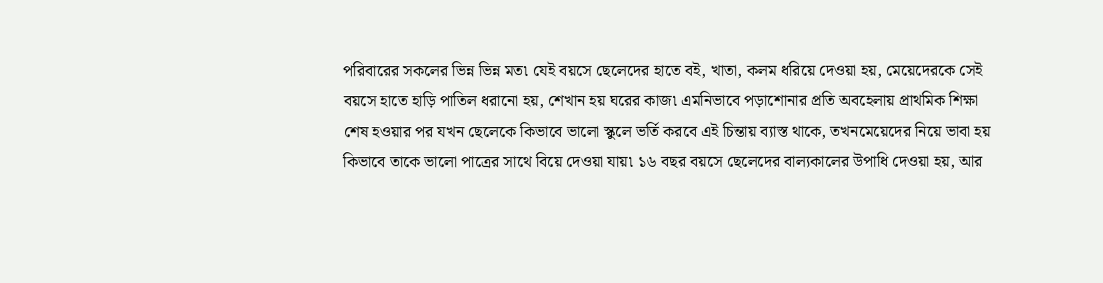পরিবারের সকলের ভিন্ন ভিন্ন মত৷ যেই বয়সে ছেলেদের হাতে বই, খাতা, কলম ধরিয়ে দেওয়া হয়, মেয়েদেরকে সেই বয়সে হাতে হাড়ি পাতিল ধরানো হয়, শেখান হয় ঘরের কাজ৷ এমনিভাবে পড়াশোনার প্রতি অবহেলায় প্রাথমিক শিক্ষা শেষ হওয়ার পর যখন ছেলেকে কিভাবে ভালো স্কুলে ভর্তি করবে এই চিন্তায় ব্যাস্ত থাকে, তখনমেয়েদের নিয়ে ভাবা হয় কিভাবে তাকে ভালো পাত্রের সাথে বিয়ে দেওয়া যায়৷ ১৬ বছর বয়সে ছেলেদের বাল্যকালের উপাধি দেওয়া হয়, আর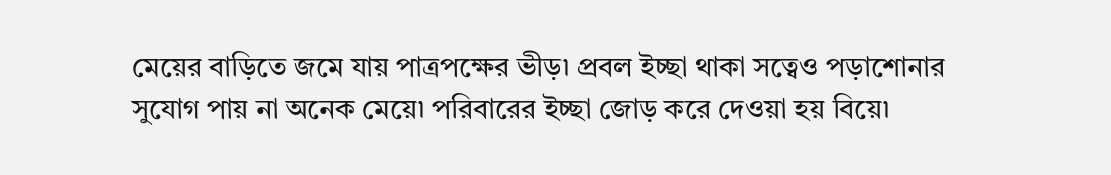মেয়ের বাড়িতে জমে যায় পাত্রপক্ষের ভীড়৷ প্রবল ইচ্ছা থাকা সত্বেও পড়াশোনার সুযোগ পায় না অনেক মেয়ে৷ পরিবারের ইচ্ছা জোড় করে দেওয়া হয় বিয়ে৷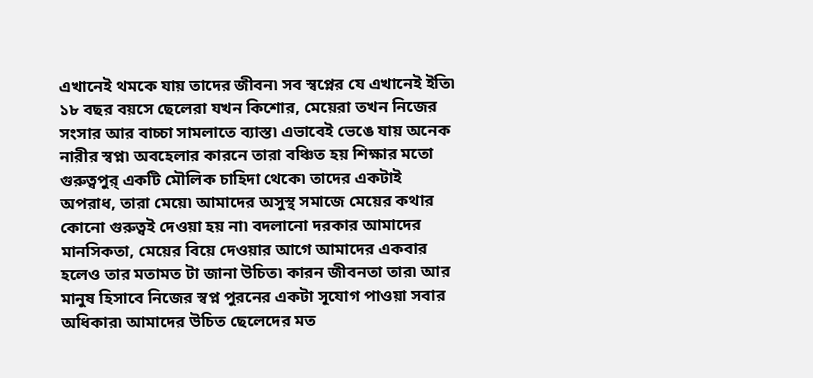এখানেই থমকে যায় তাদের জীবন৷ সব স্বপ্নের যে এখানেই ইতি৷ ১৮ বছর বয়সে ছেলেরা যখন কিশোর, মেয়েরা তখন নিজের সংসার আর বাচ্চা সামলাতে ব্যাস্ত৷ এভাবেই ভেঙে যায় অনেক নারীর স্বপ্ন৷ অবহেলার কারনে তারা বঞ্চিত হয় শিক্ষার মতো গুরুত্বপুর্ একটি মৌলিক চাহিদা থেকে৷ তাদের একটাই অপরাধ, তারা মেয়ে৷ আমাদের অসুস্থ সমাজে মেয়ের কথার কোনো গুরুত্বই দেওয়া হয় না৷ বদলানো দরকার আমাদের মানসিকতা, মেয়ের বিয়ে দেওয়ার আগে আমাদের একবার হলেও তার মতামত টা জানা উচিত৷ কারন জীবনতা তার৷ আর মানুষ হিসাবে নিজের স্বপ্ন পুরনের একটা সূযোগ পাওয়া সবার অধিকার৷ আমাদের উচিত ছেলেদের মত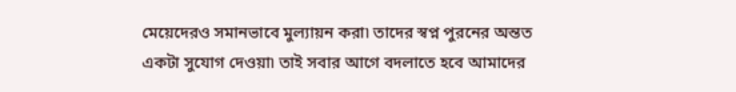মেয়েদেরও সমানভাবে মুল্যায়ন করা৷ তাদের স্বপ্ন পুরনের অন্তত একটা সুযোগ দেওয়া৷ তাই সবার আগে বদলাতে হবে আমাদের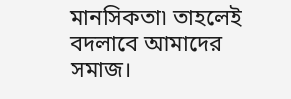মানসিকতা৷ তাহলেই বদলাবে আমাদের সমাজ।